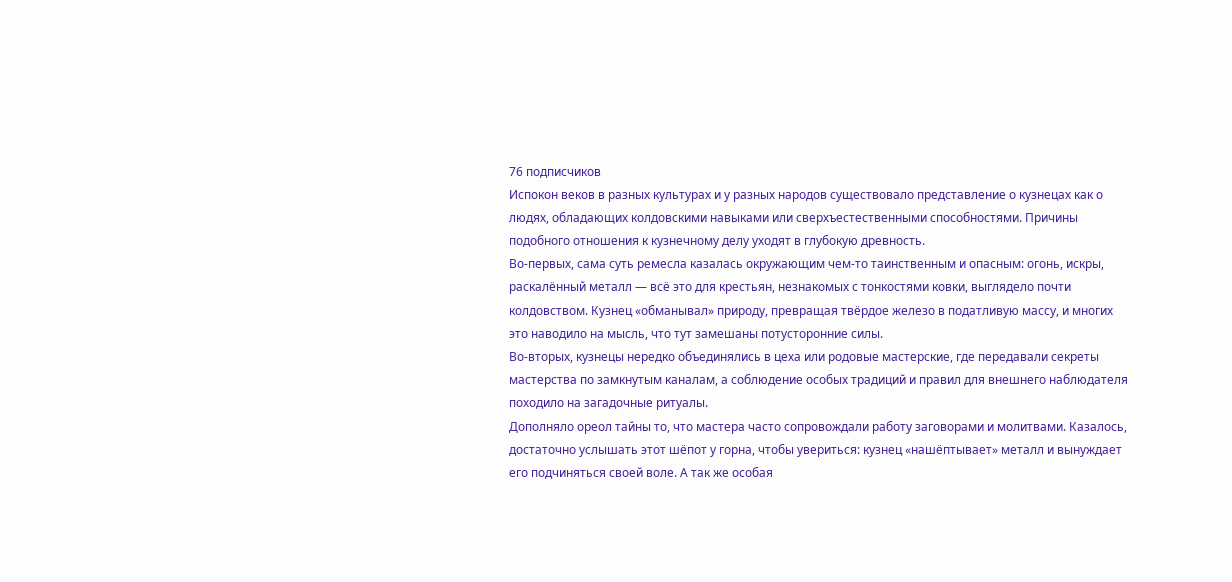76 подписчиков
Испокон веков в разных культурах и у разных народов существовало представление о кузнецах как о людях, обладающих колдовскими навыками или сверхъестественными способностями. Причины подобного отношения к кузнечному делу уходят в глубокую древность.
Во-первых, сама суть ремесла казалась окружающим чем-то таинственным и опасным: огонь, искры, раскалённый металл — всё это для крестьян, незнакомых с тонкостями ковки, выглядело почти колдовством. Кузнец «обманывал» природу, превращая твёрдое железо в податливую массу, и многих это наводило на мысль, что тут замешаны потусторонние силы.
Во-вторых, кузнецы нередко объединялись в цеха или родовые мастерские, где передавали секреты мастерства по замкнутым каналам, а соблюдение особых традиций и правил для внешнего наблюдателя походило на загадочные ритуалы.
Дополняло ореол тайны то, что мастера часто сопровождали работу заговорами и молитвами. Казалось, достаточно услышать этот шёпот у горна, чтобы увериться: кузнец «нашёптывает» металл и вынуждает его подчиняться своей воле. А так же особая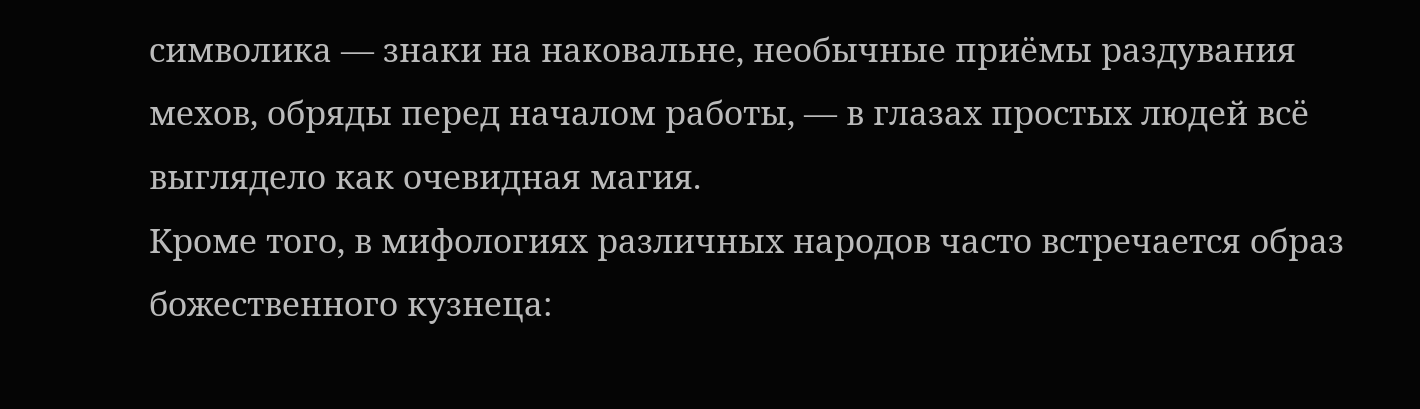символика — знаки на наковальне, необычные приёмы раздувания мехов, обряды перед началом работы, — в глазах простых людей всё выглядело как очевидная магия.
Кроме того, в мифологиях различных народов часто встречается образ божественного кузнеца: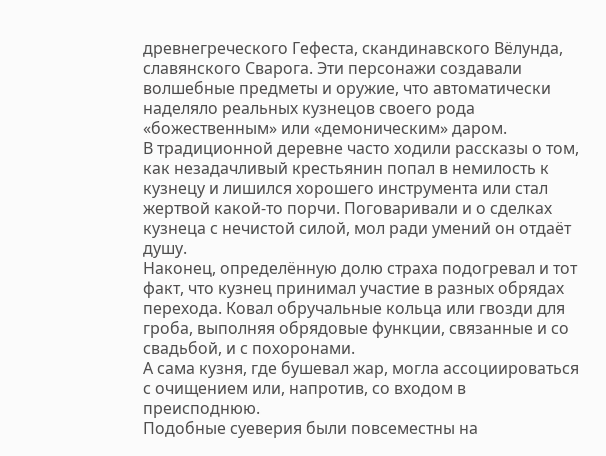древнегреческого Гефеста, скандинавского Вёлунда, славянского Сварога. Эти персонажи создавали волшебные предметы и оружие, что автоматически наделяло реальных кузнецов своего рода «божественным» или «демоническим» даром.
В традиционной деревне часто ходили рассказы о том, как незадачливый крестьянин попал в немилость к кузнецу и лишился хорошего инструмента или стал жертвой какой-то порчи. Поговаривали и о сделках кузнеца с нечистой силой, мол ради умений он отдаёт душу.
Наконец, определённую долю страха подогревал и тот факт, что кузнец принимал участие в разных обрядах перехода. Ковал обручальные кольца или гвозди для гроба, выполняя обрядовые функции, связанные и со свадьбой, и с похоронами.
А сама кузня, где бушевал жар, могла ассоциироваться с очищением или, напротив, со входом в преисподнюю.
Подобные суеверия были повсеместны на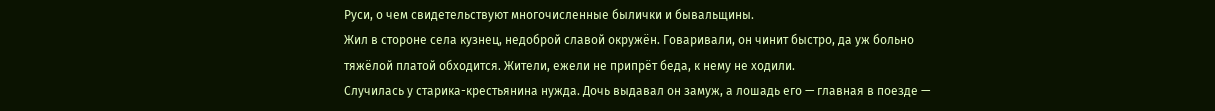Руси, о чем свидетельствуют многочисленные былички и бывальщины.
Жил в стороне села кузнец, недоброй славой окружён. Говаривали, он чинит быстро, да уж больно тяжёлой платой обходится. Жители, ежели не припрёт беда, к нему не ходили.
Случилась у старика-крестьянина нужда. Дочь выдавал он замуж, а лошадь его — главная в поезде —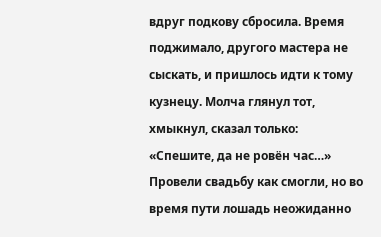вдруг подкову сбросила. Время поджимало, другого мастера не сыскать, и пришлось идти к тому кузнецу. Молча глянул тот, хмыкнул, сказал только: «Спешите, да не ровён час…»
Провели свадьбу как смогли, но во время пути лошадь неожиданно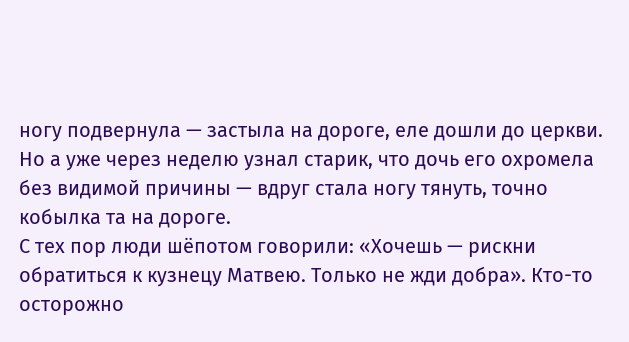ногу подвернула — застыла на дороге, еле дошли до церкви. Но а уже через неделю узнал старик, что дочь его охромела без видимой причины — вдруг стала ногу тянуть, точно кобылка та на дороге.
С тех пор люди шёпотом говорили: «Хочешь — рискни обратиться к кузнецу Матвею. Только не жди добра». Кто-то осторожно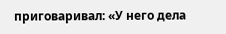приговаривал: «У него дела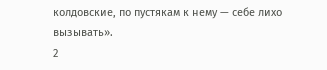колдовские, по пустякам к нему — себе лихо вызывать».
2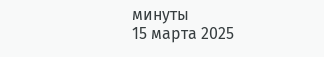минуты
15 марта 2025